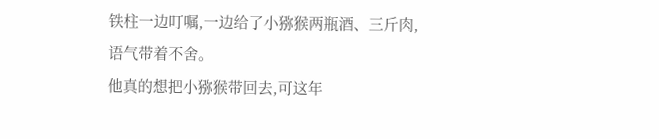铁柱一边叮嘱,一边给了小猕猴两瓶酒、三斤肉,语气带着不舍。
他真的想把小猕猴带回去,可这年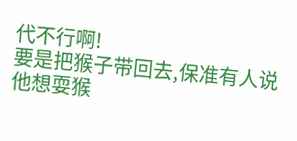代不行啊!
要是把猴子带回去,保准有人说他想耍猴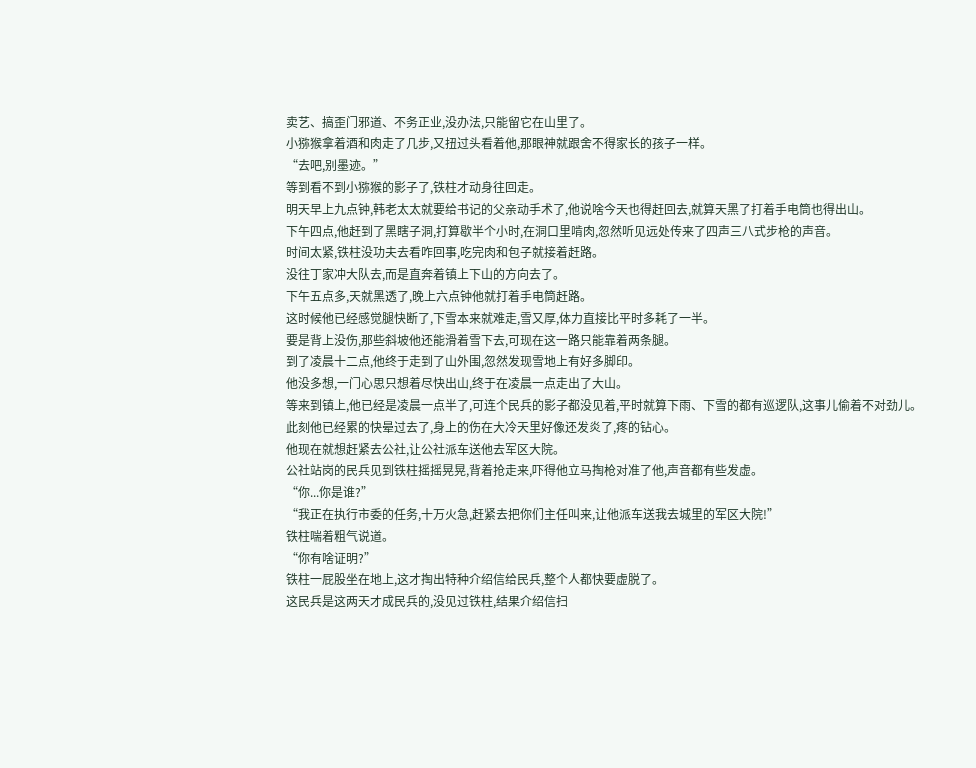卖艺、搞歪门邪道、不务正业,没办法,只能留它在山里了。
小猕猴拿着酒和肉走了几步,又扭过头看着他,那眼神就跟舍不得家长的孩子一样。
“去吧,别墨迹。”
等到看不到小猕猴的影子了,铁柱才动身往回走。
明天早上九点钟,韩老太太就要给书记的父亲动手术了,他说啥今天也得赶回去,就算天黑了打着手电筒也得出山。
下午四点,他赶到了黑瞎子洞,打算歇半个小时,在洞口里啃肉,忽然听见远处传来了四声三八式步枪的声音。
时间太紧,铁柱没功夫去看咋回事,吃完肉和包子就接着赶路。
没往丁家冲大队去,而是直奔着镇上下山的方向去了。
下午五点多,天就黑透了,晚上六点钟他就打着手电筒赶路。
这时候他已经感觉腿快断了,下雪本来就难走,雪又厚,体力直接比平时多耗了一半。
要是背上没伤,那些斜坡他还能滑着雪下去,可现在这一路只能靠着两条腿。
到了凌晨十二点,他终于走到了山外围,忽然发现雪地上有好多脚印。
他没多想,一门心思只想着尽快出山,终于在凌晨一点走出了大山。
等来到镇上,他已经是凌晨一点半了,可连个民兵的影子都没见着,平时就算下雨、下雪的都有巡逻队,这事儿偷着不对劲儿。
此刻他已经累的快晕过去了,身上的伤在大冷天里好像还发炎了,疼的钻心。
他现在就想赶紧去公社,让公社派车送他去军区大院。
公社站岗的民兵见到铁柱摇摇晃晃,背着抢走来,吓得他立马掏枪对准了他,声音都有些发虚。
“你...你是谁?”
“我正在执行市委的任务,十万火急,赶紧去把你们主任叫来,让他派车送我去城里的军区大院!”
铁柱喘着粗气说道。
“你有啥证明?”
铁柱一屁股坐在地上,这才掏出特种介绍信给民兵,整个人都快要虚脱了。
这民兵是这两天才成民兵的,没见过铁柱,结果介绍信扫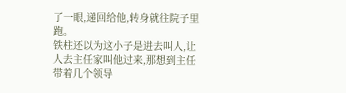了一眼,递回给他,转身就往院子里跑。
铁柱还以为这小子是进去叫人,让人去主任家叫他过来,那想到主任带着几个领导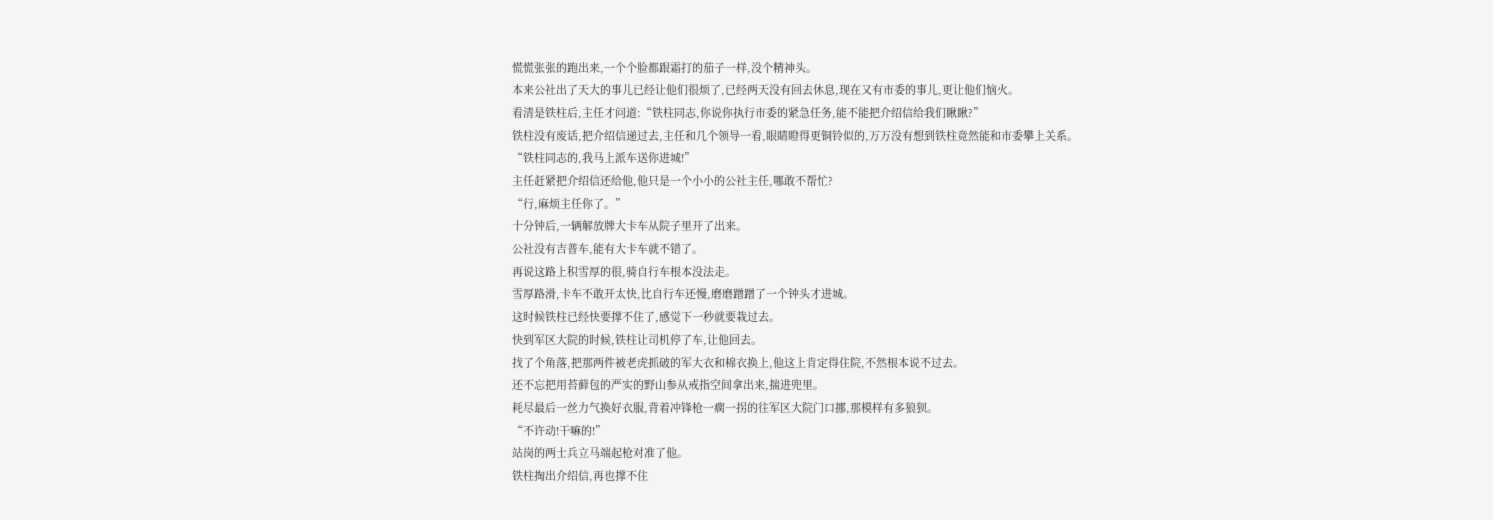慌慌张张的跑出来,一个个脸都跟霜打的茄子一样,没个精神头。
本来公社出了天大的事儿已经让他们很烦了,已经两天没有回去休息,现在又有市委的事儿,更让他们恼火。
看清是铁柱后,主任才问道:“铁柱同志,你说你执行市委的紧急任务,能不能把介绍信给我们瞅瞅?”
铁柱没有废话,把介绍信递过去,主任和几个领导一看,眼睛瞪得更铜铃似的,万万没有想到铁柱竟然能和市委攀上关系。
“铁柱同志的,我马上派车送你进城!”
主任赶紧把介绍信还给他,他只是一个小小的公社主任,哪敢不帮忙?
“行,麻烦主任你了。”
十分钟后,一辆解放牌大卡车从院子里开了出来。
公社没有吉普车,能有大卡车就不错了。
再说这路上积雪厚的很,骑自行车根本没法走。
雪厚路滑,卡车不敢开太快,比自行车还慢,磨磨蹭蹭了一个钟头才进城。
这时候铁柱已经快要撑不住了,感觉下一秒就要栽过去。
快到军区大院的时候,铁柱让司机停了车,让他回去。
找了个角落,把那两件被老虎抓破的军大衣和棉衣换上,他这上肯定得住院,不然根本说不过去。
还不忘把用苔藓包的严实的野山参从戒指空间拿出来,揣进兜里。
耗尽最后一丝力气换好衣服,背着冲锋枪一瘸一拐的往军区大院门口挪,那模样有多狼狈。
“不许动!干嘛的!”
站岗的两士兵立马端起枪对准了他。
铁柱掏出介绍信,再也撑不住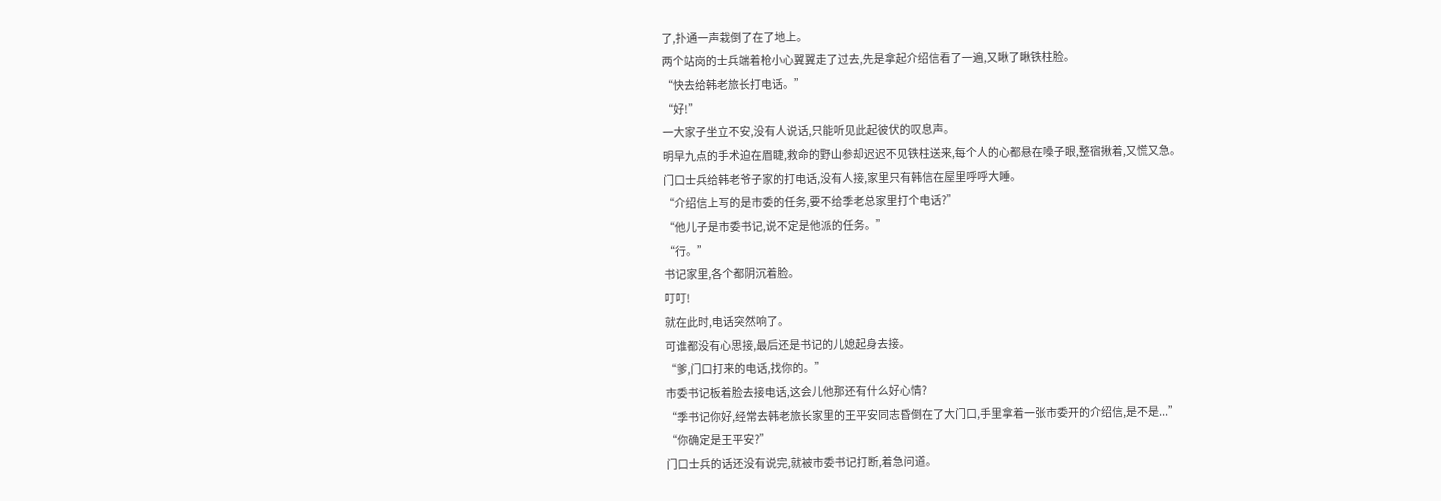了,扑通一声栽倒了在了地上。
两个站岗的士兵端着枪小心翼翼走了过去,先是拿起介绍信看了一遍,又瞅了瞅铁柱脸。
“快去给韩老旅长打电话。”
“好!”
一大家子坐立不安,没有人说话,只能听见此起彼伏的叹息声。
明早九点的手术迫在眉睫,救命的野山参却迟迟不见铁柱送来,每个人的心都悬在嗓子眼,整宿揪着,又慌又急。
门口士兵给韩老爷子家的打电话,没有人接,家里只有韩信在屋里呼呼大睡。
“介绍信上写的是市委的任务,要不给季老总家里打个电话?”
“他儿子是市委书记,说不定是他派的任务。”
“行。”
书记家里,各个都阴沉着脸。
叮叮!
就在此时,电话突然响了。
可谁都没有心思接,最后还是书记的儿媳起身去接。
“爹,门口打来的电话,找你的。”
市委书记板着脸去接电话,这会儿他那还有什么好心情?
“季书记你好,经常去韩老旅长家里的王平安同志昏倒在了大门口,手里拿着一张市委开的介绍信,是不是...”
“你确定是王平安?”
门口士兵的话还没有说完,就被市委书记打断,着急问道。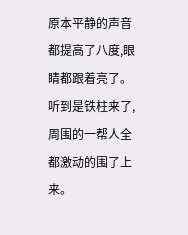原本平静的声音都提高了八度,眼睛都跟着亮了。
听到是铁柱来了,周围的一帮人全都激动的围了上来。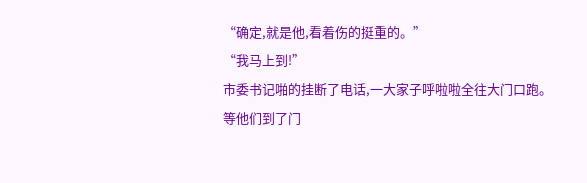“确定,就是他,看着伤的挺重的。”
“我马上到!”
市委书记啪的挂断了电话,一大家子呼啦啦全往大门口跑。
等他们到了门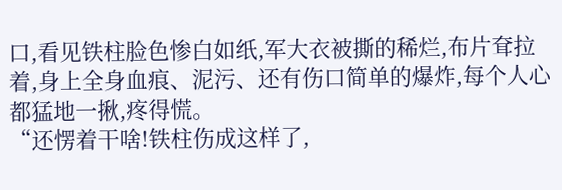口,看见铁柱脸色惨白如纸,军大衣被撕的稀烂,布片耷拉着,身上全身血痕、泥污、还有伤口简单的爆炸,每个人心都猛地一揪,疼得慌。
“还愣着干啥!铁柱伤成这样了,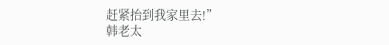赶紧抬到我家里去!”
韩老太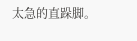太急的直跺脚。